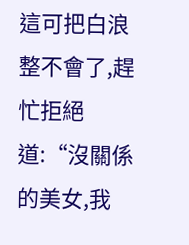這可把白浪整不會了,趕忙拒絕道:“沒關係的美女,我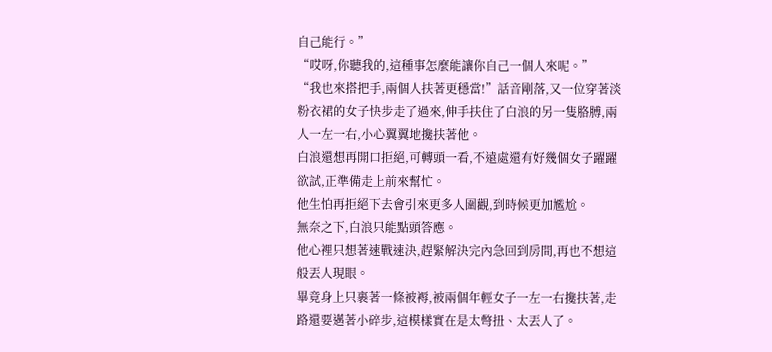自己能行。”
“哎呀,你聽我的,這種事怎麼能讓你自己一個人來呢。”
“我也來搭把手,兩個人扶著更穩當!”話音剛落,又一位穿著淡粉衣裙的女子快步走了過來,伸手扶住了白浪的另一隻胳膊,兩人一左一右,小心翼翼地攙扶著他。
白浪還想再開口拒絕,可轉頭一看,不遠處還有好幾個女子躍躍欲試,正準備走上前來幫忙。
他生怕再拒絕下去會引來更多人圍觀,到時候更加尷尬。
無奈之下,白浪只能點頭答應。
他心裡只想著速戰速決,趕緊解決完內急回到房間,再也不想這般丟人現眼。
畢竟身上只裹著一條被褥,被兩個年輕女子一左一右攙扶著,走路還要邁著小碎步,這模樣實在是太彆扭、太丟人了。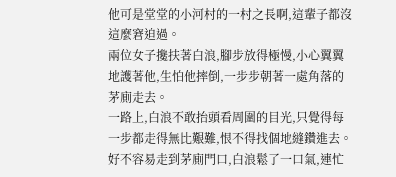他可是堂堂的小河村的一村之長啊,這輩子都沒這麼窘迫過。
兩位女子攙扶著白浪,腳步放得極慢,小心翼翼地護著他,生怕他摔倒,一步步朝著一處角落的茅廁走去。
一路上,白浪不敢抬頭看周圍的目光,只覺得每一步都走得無比艱難,恨不得找個地縫鑽進去。
好不容易走到茅廁門口,白浪鬆了一口氣,連忙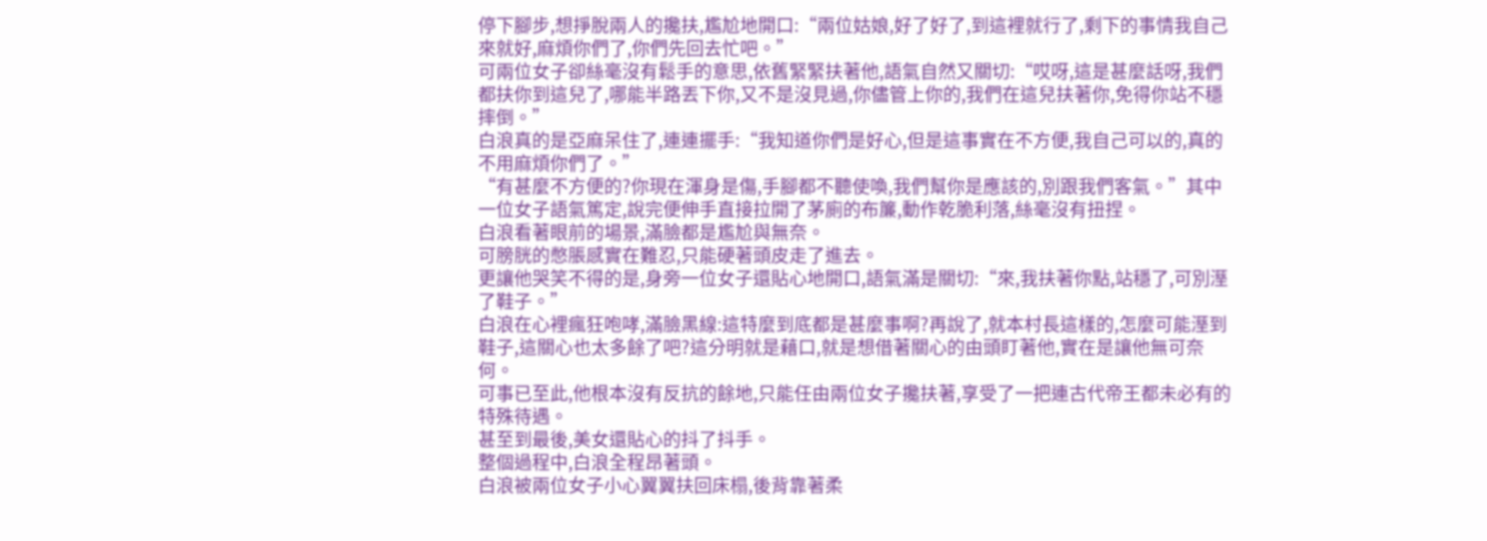停下腳步,想掙脫兩人的攙扶,尷尬地開口:“兩位姑娘,好了好了,到這裡就行了,剩下的事情我自己來就好,麻煩你們了,你們先回去忙吧。”
可兩位女子卻絲毫沒有鬆手的意思,依舊緊緊扶著他,語氣自然又關切:“哎呀,這是甚麼話呀,我們都扶你到這兒了,哪能半路丟下你,又不是沒見過,你儘管上你的,我們在這兒扶著你,免得你站不穩摔倒。”
白浪真的是亞麻呆住了,連連擺手:“我知道你們是好心,但是這事實在不方便,我自己可以的,真的不用麻煩你們了。”
“有甚麼不方便的?你現在渾身是傷,手腳都不聽使喚,我們幫你是應該的,別跟我們客氣。”其中一位女子語氣篤定,說完便伸手直接拉開了茅廁的布簾,動作乾脆利落,絲毫沒有扭捏。
白浪看著眼前的場景,滿臉都是尷尬與無奈。
可膀胱的憋脹感實在難忍,只能硬著頭皮走了進去。
更讓他哭笑不得的是,身旁一位女子還貼心地開口,語氣滿是關切:“來,我扶著你點,站穩了,可別溼了鞋子。”
白浪在心裡瘋狂咆哮,滿臉黑線:這特麼到底都是甚麼事啊?再說了,就本村長這樣的,怎麼可能溼到鞋子,這關心也太多餘了吧?這分明就是藉口,就是想借著關心的由頭盯著他,實在是讓他無可奈何。
可事已至此,他根本沒有反抗的餘地,只能任由兩位女子攙扶著,享受了一把連古代帝王都未必有的特殊待遇。
甚至到最後,美女還貼心的抖了抖手。
整個過程中,白浪全程昂著頭。
白浪被兩位女子小心翼翼扶回床榻,後背靠著柔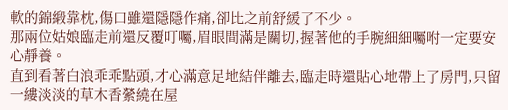軟的錦緞靠枕,傷口雖還隱隱作痛,卻比之前舒緩了不少。
那兩位姑娘臨走前還反覆叮囑,眉眼間滿是關切,握著他的手腕細細囑咐一定要安心靜養。
直到看著白浪乖乖點頭,才心滿意足地結伴離去,臨走時還貼心地帶上了房門,只留一縷淡淡的草木香縈繞在屋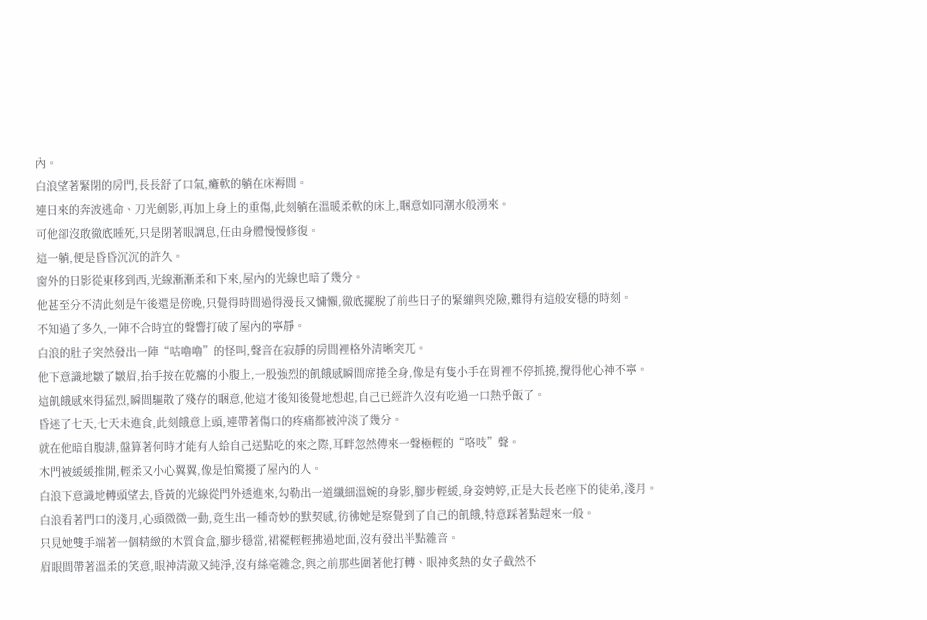內。
白浪望著緊閉的房門,長長舒了口氣,癱軟的躺在床褥間。
連日來的奔波逃命、刀光劍影,再加上身上的重傷,此刻躺在溫暖柔軟的床上,睏意如同潮水般湧來。
可他卻沒敢徹底睡死,只是閉著眼調息,任由身體慢慢修復。
這一躺,便是昏昏沉沉的許久。
窗外的日影從東移到西,光線漸漸柔和下來,屋內的光線也暗了幾分。
他甚至分不清此刻是午後還是傍晚,只覺得時間過得漫長又慵懶,徹底擺脫了前些日子的緊繃與兇險,難得有這般安穩的時刻。
不知過了多久,一陣不合時宜的聲響打破了屋內的寧靜。
白浪的肚子突然發出一陣“咕嚕嚕”的怪叫,聲音在寂靜的房間裡格外清晰突兀。
他下意識地皺了皺眉,抬手按在乾癟的小腹上,一股強烈的飢餓感瞬間席捲全身,像是有隻小手在胃裡不停抓撓,攪得他心神不寧。
這飢餓感來得猛烈,瞬間驅散了殘存的睏意,他這才後知後覺地想起,自己已經許久沒有吃過一口熱乎飯了。
昏迷了七天,七天未進食,此刻餓意上頭,連帶著傷口的疼痛都被沖淡了幾分。
就在他暗自腹誹,盤算著何時才能有人給自己送點吃的來之際,耳畔忽然傳來一聲極輕的“咯吱”聲。
木門被緩緩推開,輕柔又小心翼翼,像是怕驚擾了屋內的人。
白浪下意識地轉頭望去,昏黃的光線從門外透進來,勾勒出一道纖細溫婉的身影,腳步輕緩,身姿娉婷,正是大長老座下的徒弟,淺月。
白浪看著門口的淺月,心頭微微一動,竟生出一種奇妙的默契感,彷彿她是察覺到了自己的飢餓,特意踩著點趕來一般。
只見她雙手端著一個精緻的木質食盒,腳步穩當,裙襬輕輕拂過地面,沒有發出半點雜音。
眉眼間帶著溫柔的笑意,眼神清澈又純淨,沒有絲毫雜念,與之前那些圍著他打轉、眼神炙熱的女子截然不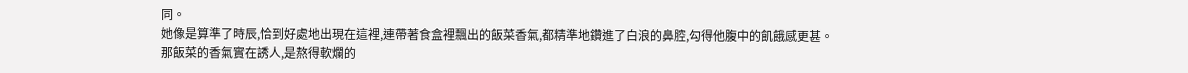同。
她像是算準了時辰,恰到好處地出現在這裡,連帶著食盒裡飄出的飯菜香氣,都精準地鑽進了白浪的鼻腔,勾得他腹中的飢餓感更甚。
那飯菜的香氣實在誘人,是熬得軟爛的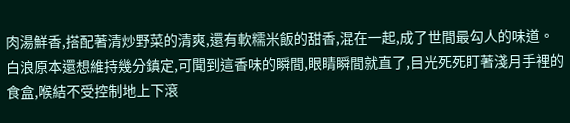肉湯鮮香,搭配著清炒野菜的清爽,還有軟糯米飯的甜香,混在一起,成了世間最勾人的味道。
白浪原本還想維持幾分鎮定,可聞到這香味的瞬間,眼睛瞬間就直了,目光死死盯著淺月手裡的食盒,喉結不受控制地上下滾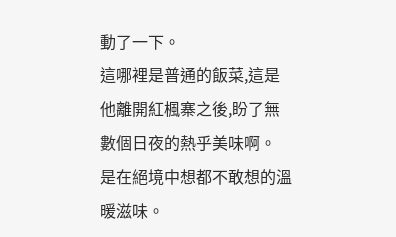動了一下。
這哪裡是普通的飯菜,這是他離開紅楓寨之後,盼了無數個日夜的熱乎美味啊。
是在絕境中想都不敢想的溫暖滋味。